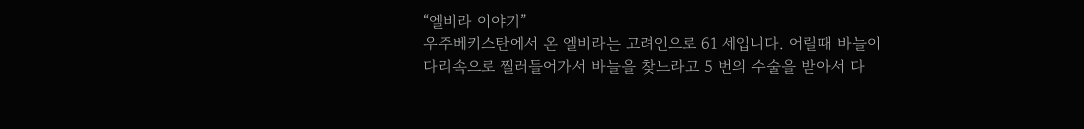“엘비라 이야기”
우주베키스탄에서 온 엘비라는 고려인으로 61 세입니다. 어릴때 바늘이 다리속으로 찔러들어가서 바늘을 찾느라고 5 번의 수술을 받아서 다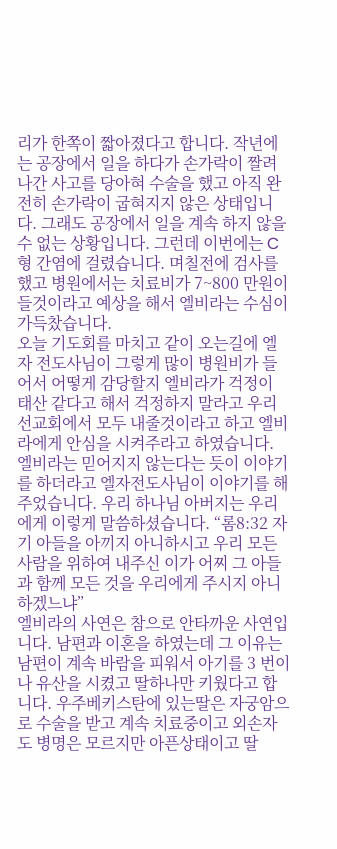리가 한쪽이 짧아졌다고 합니다. 작년에는 공장에서 일을 하다가 손가락이 짤려나간 사고를 당아혀 수술을 했고 아직 완전히 손가락이 굽혀지지 않은 상태입니다. 그래도 공장에서 일을 계속 하지 않을수 없는 상황입니다. 그런데 이번에는 C 형 간염에 걸렸습니다. 며칠전에 검사를 했고 병원에서는 치료비가 7~800 만원이 들것이라고 예상을 해서 엘비라는 수심이 가득찼습니다.
오늘 기도회를 마치고 같이 오는길에 엘자 전도사님이 그렇게 많이 병원비가 들어서 어떻게 감당할지 엘비라가 걱정이 태산 같다고 해서 걱정하지 말라고 우리 선교회에서 모두 내줄것이라고 하고 엘비라에게 안심을 시켜주라고 하였습니다. 엘비라는 믿어지지 않는다는 듯이 이야기를 하더라고 엘자전도사님이 이야기를 해 주었습니다. 우리 하나님 아버지는 우리에게 이렇게 말씀하셨습니다. “롬8:32 자기 아들을 아끼지 아니하시고 우리 모든 사람을 위하여 내주신 이가 어찌 그 아들과 함께 모든 것을 우리에게 주시지 아니하겠느냐”
엘비라의 사연은 참으로 안타까운 사연입니다. 남편과 이혼을 하였는데 그 이유는 남편이 계속 바람을 피워서 아기를 3 번이나 유산을 시켰고 딸하나만 키웠다고 합니다. 우주베키스탄에 있는딸은 자궁암으로 수술을 받고 계속 치료중이고 외손자도 병명은 모르지만 아픈상태이고 딸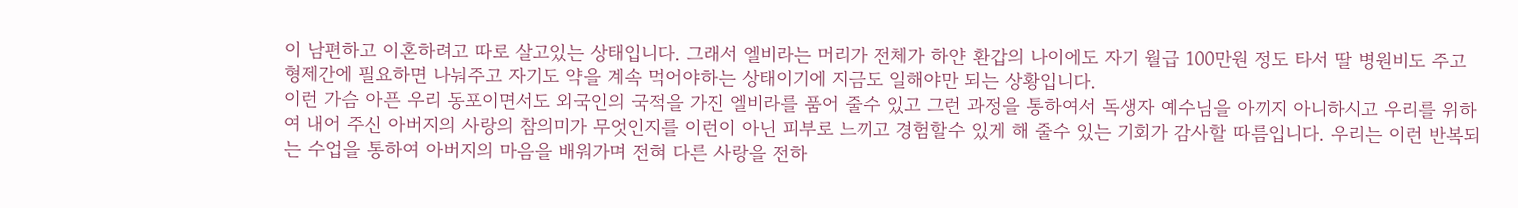이 남편하고 이혼하려고 따로 살고있는 상태입니다. 그래서 엘비라는 머리가 전체가 하얀 환갑의 나이에도 자기 월급 100만원 정도 타서 딸 병원비도 주고 형제간에 필요하면 나눠주고 자기도 약을 계속 먹어야하는 상태이기에 지금도 일해야만 되는 상황입니다.
이런 가슴 아픈 우리 동포이면서도 외국인의 국적을 가진 엘비라를 품어 줄수 있고 그런 과정을 통하여서 독생자 예수님을 아끼지 아니하시고 우리를 위하여 내어 주신 아버지의 사랑의 참의미가 무엇인지를 이런이 아닌 피부로 느끼고 경험할수 있게 해 줄수 있는 기회가 감사할 따름입니다. 우리는 이런 반복되는 수업을 통하여 아버지의 마음을 배워가며 전혀 다른 사랑을 전하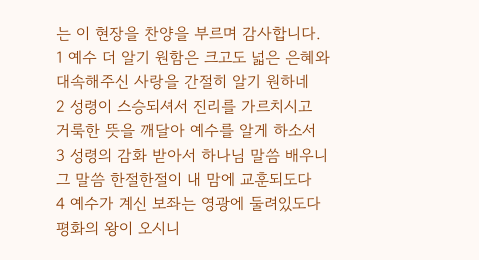는 이 현장을 찬양을 부르며 감사합니다.
1 예수 더 알기 원함은 크고도 넓은 은혜와
대속해주신 사랑을 간절히 알기 원하네
2 성령이 스승되셔서 진리를 가르치시고
거룩한 뜻을 깨달아 예수를 알게 하소서
3 성령의 감화 받아서 하나님 말씀 배우니
그 말씀 한절한절이 내 맘에 교훈되도다
4 예수가 계신 보좌는 영광에 둘려있도다
평화의 왕이 오시니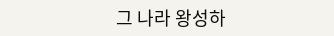그 나라 왕성하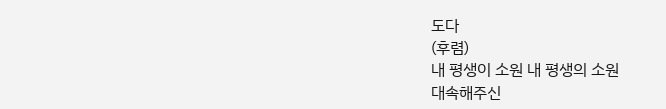도다
(후렴)
내 평생이 소원 내 평생의 소원
대속해주신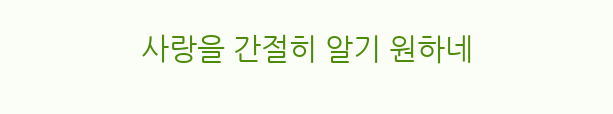사랑을 간절히 알기 원하네